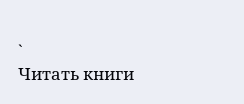`
Читать книги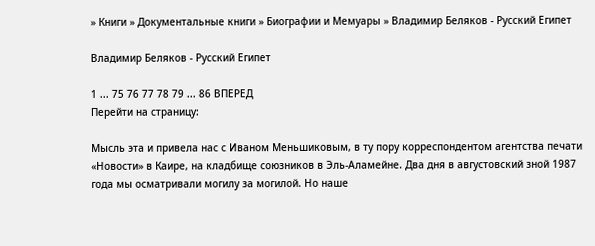» Книги » Документальные книги » Биографии и Мемуары » Владимир Беляков - Русский Египет

Владимир Беляков - Русский Египет

1 ... 75 76 77 78 79 ... 86 ВПЕРЕД
Перейти на страницу:

Мысль эта и привела нас с Иваном Меньшиковым, в ту пору корреспондентом агентства печати «Новости» в Каире, на кладбище союзников в Эль-Аламейне. Два дня в августовский зной 1987 года мы осматривали могилу за могилой. Но наше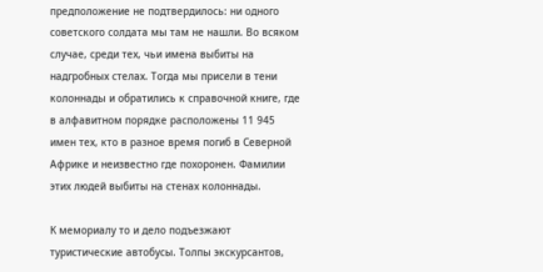предположение не подтвердилось: ни одного советского солдата мы там не нашли. Во всяком случае, среди тех, чьи имена выбиты на надгробных стелах. Тогда мы присели в тени колоннады и обратились к справочной книге, где в алфавитном порядке расположены 11 945 имен тех, кто в разное время погиб в Северной Африке и неизвестно где похоронен. Фамилии этих людей выбиты на стенах колоннады.

К мемориалу то и дело подъезжают туристические автобусы. Толпы экскурсантов,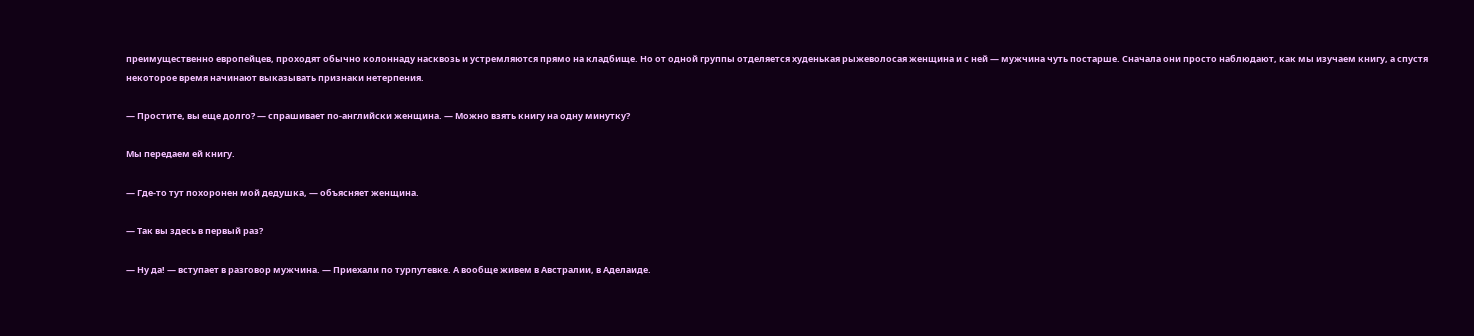преимущественно европейцев, проходят обычно колоннаду насквозь и устремляются прямо на кладбище. Но от одной группы отделяется худенькая рыжеволосая женщина и с ней — мужчина чуть постарше. Сначала они просто наблюдают, как мы изучаем книгу, а спустя некоторое время начинают выказывать признаки нетерпения.

— Простите, вы еще долго? — спрашивает по-английски женщина. — Можно взять книгу на одну минутку?

Мы передаем ей книгу.

— Где-то тут похоронен мой дедушка, — объясняет женщина.

— Так вы здесь в первый раз?

— Ну да! — вступает в разговор мужчина. — Приехали по турпутевке. А вообще живем в Австралии, в Аделаиде.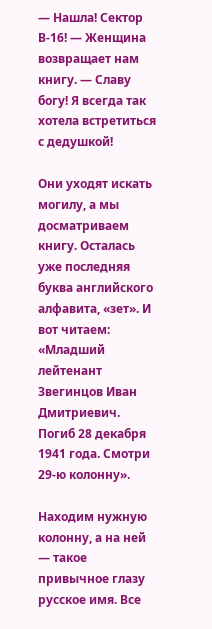— Нашла! Сектор В-16! — Женщина возвращает нам книгу. — Славу богу! Я всегда так хотела встретиться с дедушкой!

Они уходят искать могилу, а мы досматриваем книгу. Осталась уже последняя буква английского алфавита, «зет». И вот читаем: «Младший лейтенант Звегинцов Иван Дмитриевич. Погиб 28 декабря 1941 года. Смотри 29-ю колонну».

Находим нужную колонну, а на ней — такое привычное глазу русское имя. Все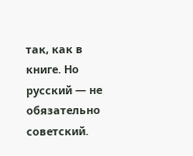так, как в книге. Но русский — не обязательно советский.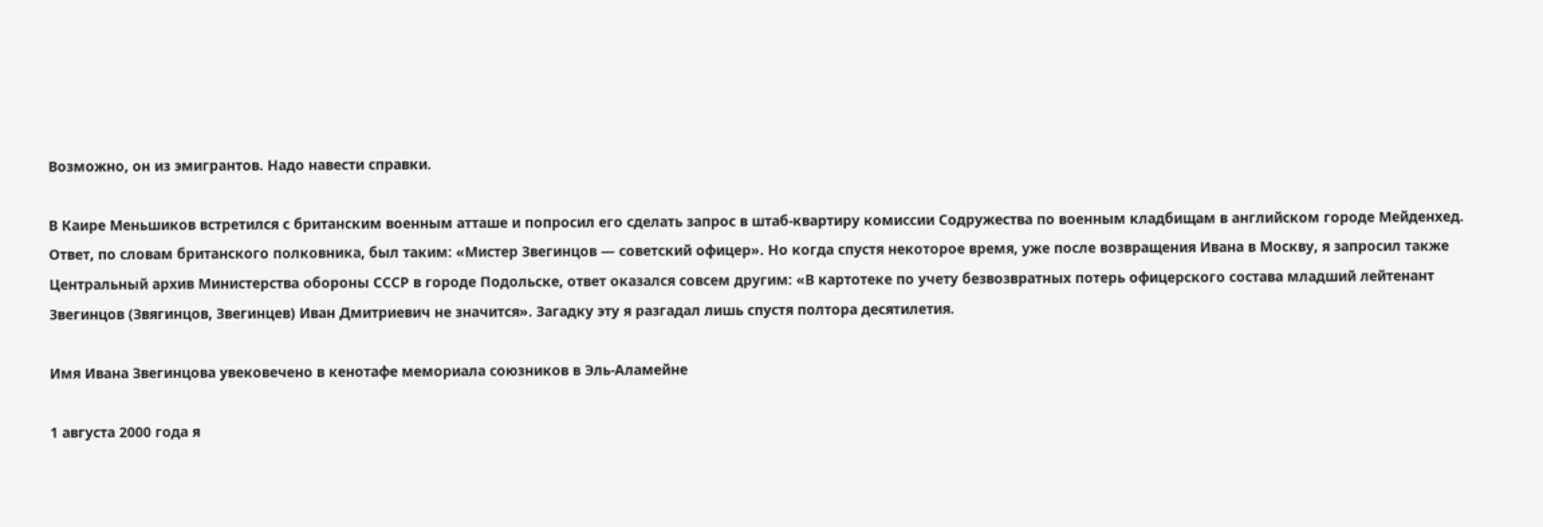Возможно, он из эмигрантов. Надо навести справки.

В Каире Меньшиков встретился с британским военным атташе и попросил его сделать запрос в штаб-квартиру комиссии Содружества по военным кладбищам в английском городе Мейденхед. Ответ, по словам британского полковника, был таким: «Мистер Звегинцов — советский офицер». Но когда спустя некоторое время, уже после возвращения Ивана в Москву, я запросил также Центральный архив Министерства обороны СССР в городе Подольске, ответ оказался совсем другим: «В картотеке по учету безвозвратных потерь офицерского состава младший лейтенант Звегинцов (Звягинцов, Звегинцев) Иван Дмитриевич не значится». Загадку эту я разгадал лишь спустя полтора десятилетия.

Имя Ивана Звегинцова увековечено в кенотафе мемориала союзников в Эль-Аламейне

1 августа 2000 года я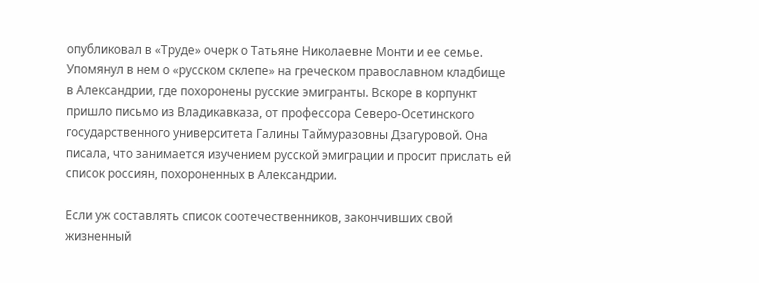опубликовал в «Труде» очерк о Татьяне Николаевне Монти и ее семье. Упомянул в нем о «русском склепе» на греческом православном кладбище в Александрии, где похоронены русские эмигранты. Вскоре в корпункт пришло письмо из Владикавказа, от профессора Северо-Осетинского государственного университета Галины Таймуразовны Дзагуровой. Она писала, что занимается изучением русской эмиграции и просит прислать ей список россиян, похороненных в Александрии.

Если уж составлять список соотечественников, закончивших свой жизненный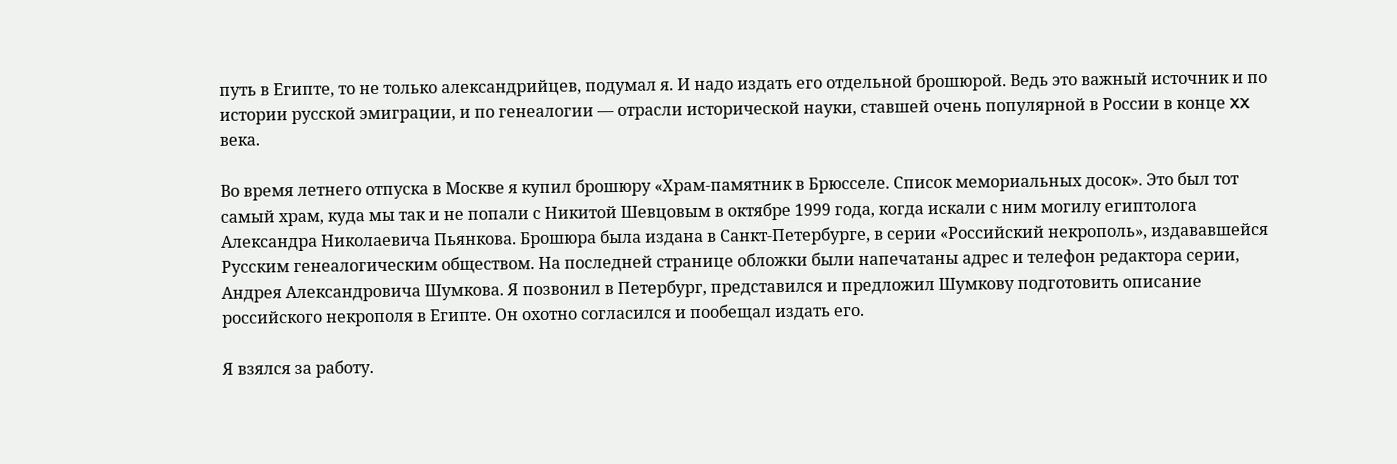путь в Египте, то не только александрийцев, подумал я. И надо издать его отдельной брошюрой. Ведь это важный источник и по истории русской эмиграции, и по генеалогии — отрасли исторической науки, ставшей очень популярной в России в конце XX века.

Во время летнего отпуска в Москве я купил брошюру «Храм-памятник в Брюсселе. Список мемориальных досок». Это был тот самый храм, куда мы так и не попали с Никитой Шевцовым в октябре 1999 года, когда искали с ним могилу египтолога Александра Николаевича Пьянкова. Брошюра была издана в Санкт-Петербурге, в серии «Российский некрополь», издававшейся Русским генеалогическим обществом. На последней странице обложки были напечатаны адрес и телефон редактора серии, Андрея Александровича Шумкова. Я позвонил в Петербург, представился и предложил Шумкову подготовить описание российского некрополя в Египте. Он охотно согласился и пообещал издать его.

Я взялся за работу.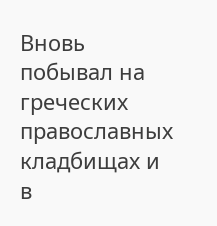Вновь побывал на греческих православных кладбищах и в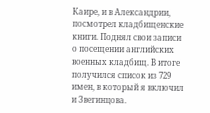Каире, и в Александрии, посмотрел кладбищенские книги. Поднял свои записи о посещении английских военных кладбищ. В итоге получился список из 729 имен, в который я включил и Звегинцова.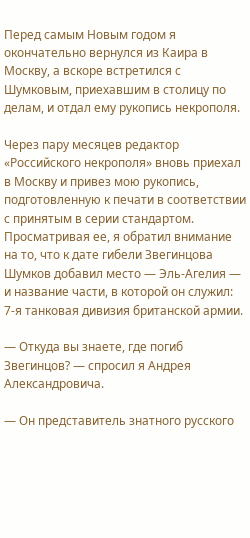Перед самым Новым годом я окончательно вернулся из Каира в Москву, а вскоре встретился с Шумковым, приехавшим в столицу по делам, и отдал ему рукопись некрополя.

Через пару месяцев редактор «Российского некрополя» вновь приехал в Москву и привез мою рукопись, подготовленную к печати в соответствии с принятым в серии стандартом. Просматривая ее, я обратил внимание на то, что к дате гибели Звегинцова Шумков добавил место — Эль-Агелия — и название части, в которой он служил: 7-я танковая дивизия британской армии.

— Откуда вы знаете, где погиб Звегинцов? — спросил я Андрея Александровича.

— Он представитель знатного русского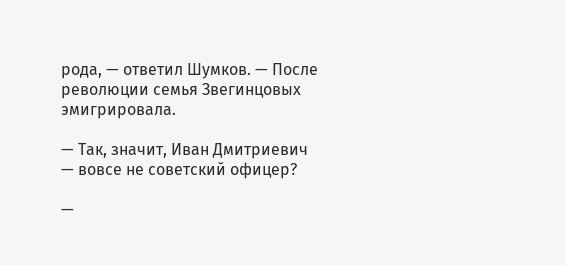рода, — ответил Шумков. — После революции семья Звегинцовых эмигрировала.

— Так, значит, Иван Дмитриевич — вовсе не советский офицер?

—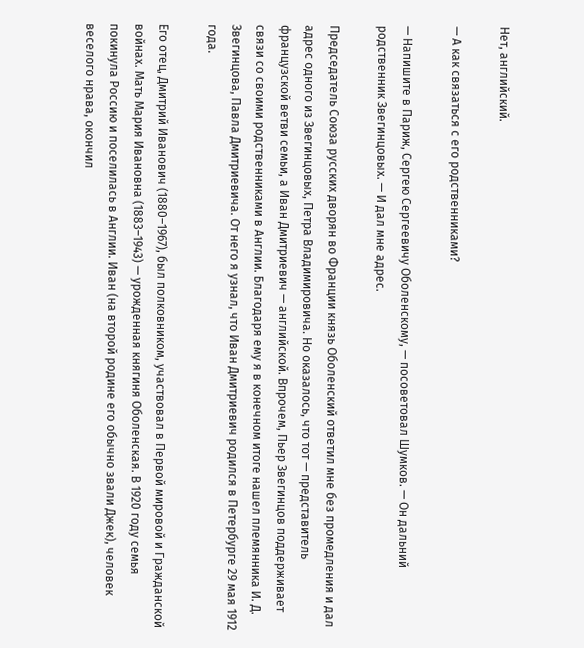Нет, английский.

— А как связаться с его родственниками?

— Напишите в Париж, Сергею Сергеевичу Оболенскому, — посоветовал Шумков. — Он дальний родственник Звегинцовых. — И дал мне адрес.

Председатель Союза русских дворян во Франции князь Оболенский ответил мне без промедления и дал адрес одного из Звегинцовых, Петра Владимировича. Но оказалось, что тот — представитель французской ветви семьи, а Иван Дмитриевич — английской. Впрочем, Пьер Звегинцов поддерживает связи со своими родственниками в Англии. Благодаря ему я в конечном итоге нашел племянника И. Д. Звегинцова, Павла Дмитриевича. От него я узнал, что Иван Дмитриевич родился в Петербурге 29 мая 1912 года.

Его отец, Дмитрий Иванович (1880–1967), был полковником, участвовал в Первой мировой и Гражданской войнах. Мать Мария Ивановна (1883–1943) — урожденная княгиня Оболенская. В 1920 году семья покинула Россию и поселилась в Англии. Иван (на второй родине его обычно звали Джек), человек веселого нрава, окончил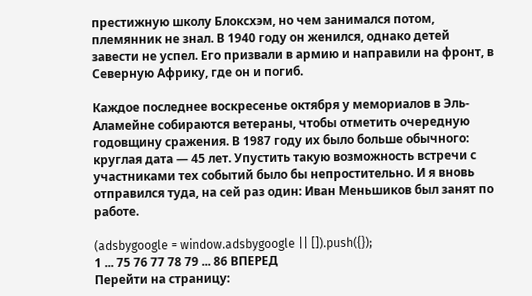престижную школу Блоксхэм, но чем занимался потом, племянник не знал. В 1940 году он женился, однако детей завести не успел. Его призвали в армию и направили на фронт, в Северную Африку, где он и погиб.

Каждое последнее воскресенье октября у мемориалов в Эль-Аламейне собираются ветераны, чтобы отметить очередную годовщину сражения. В 1987 году их было больше обычного: круглая дата — 45 лет. Упустить такую возможность встречи с участниками тех событий было бы непростительно. И я вновь отправился туда, на сей раз один: Иван Меньшиков был занят по работе.

(adsbygoogle = window.adsbygoogle || []).push({});
1 ... 75 76 77 78 79 ... 86 ВПЕРЕД
Перейти на страницу: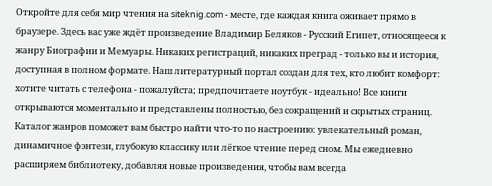Откройте для себя мир чтения на siteknig.com - месте, где каждая книга оживает прямо в браузере. Здесь вас уже ждёт произведение Владимир Беляков - Русский Египет, относящееся к жанру Биографии и Мемуары. Никаких регистраций, никаких преград - только вы и история, доступная в полном формате. Наш литературный портал создан для тех, кто любит комфорт: хотите читать с телефона - пожалуйста; предпочитаете ноутбук - идеально! Все книги открываются моментально и представлены полностью, без сокращений и скрытых страниц. Каталог жанров поможет вам быстро найти что-то по настроению: увлекательный роман, динамичное фэнтези, глубокую классику или лёгкое чтение перед сном. Мы ежедневно расширяем библиотеку, добавляя новые произведения, чтобы вам всегда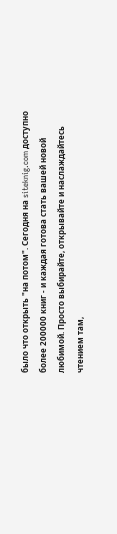было что открыть "на потом". Сегодня на siteknig.com доступно более 200000 книг - и каждая готова стать вашей новой любимой. Просто выбирайте, открывайте и наслаждайтесь чтением там,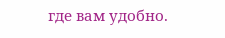где вам удобно.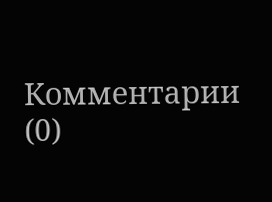Комментарии (0)